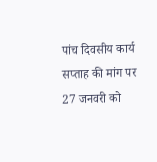पांच दिवसीय कार्य सप्ताह की मांग पर 27 जनवरी को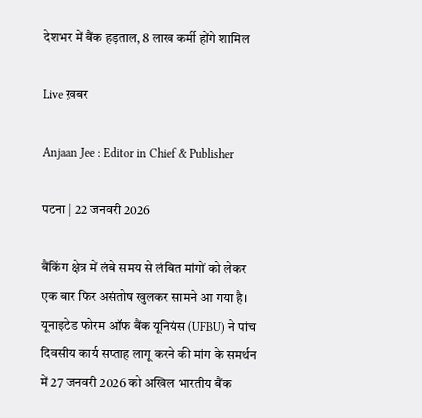देशभर में बैंक हड़ताल, 8 लाख कर्मी होंगे शामिल

Live ख़बर

Anjaan Jee : Editor in Chief & Publisher

पटना | 22 जनवरी 2026

बैंकिंग क्षेत्र में लंबे समय से लंबित मांगों को लेकर एक बार फिर असंतोष खुलकर सामने आ गया है। यूनाइटेड फोरम ऑफ बैंक यूनियंस (UFBU) ने पांच दिवसीय कार्य सप्ताह लागू करने की मांग के समर्थन में 27 जनवरी 2026 को अखिल भारतीय बैंक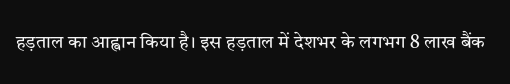हड़ताल का आह्वान किया है। इस हड़ताल में देशभर के लगभग 8 लाख बैंक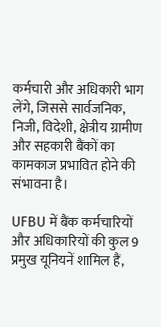कर्मचारी और अधिकारी भाग लेंगे, जिससे सार्वजनिक, निजी, विदेशी, क्षेत्रीय ग्रामीण और सहकारी बैंकों का कामकाज प्रभावित होने की संभावना है।

UFBU में बैंक कर्मचारियों और अधिकारियों की कुल 9 प्रमुख यूनियनें शामिल हैं,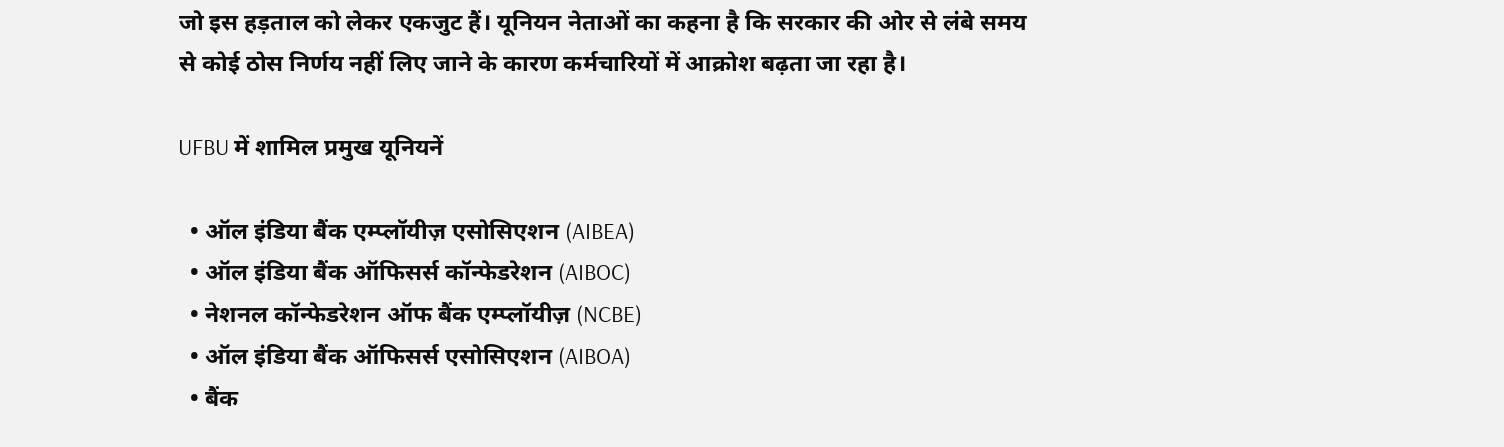जो इस हड़ताल को लेकर एकजुट हैं। यूनियन नेताओं का कहना है कि सरकार की ओर से लंबे समय से कोई ठोस निर्णय नहीं लिए जाने के कारण कर्मचारियों में आक्रोश बढ़ता जा रहा है।

UFBU में शामिल प्रमुख यूनियनें

  • ऑल इंडिया बैंक एम्प्लॉयीज़ एसोसिएशन (AIBEA)
  • ऑल इंडिया बैंक ऑफिसर्स कॉन्फेडरेशन (AIBOC)
  • नेशनल कॉन्फेडरेशन ऑफ बैंक एम्प्लॉयीज़ (NCBE)
  • ऑल इंडिया बैंक ऑफिसर्स एसोसिएशन (AIBOA)
  • बैंक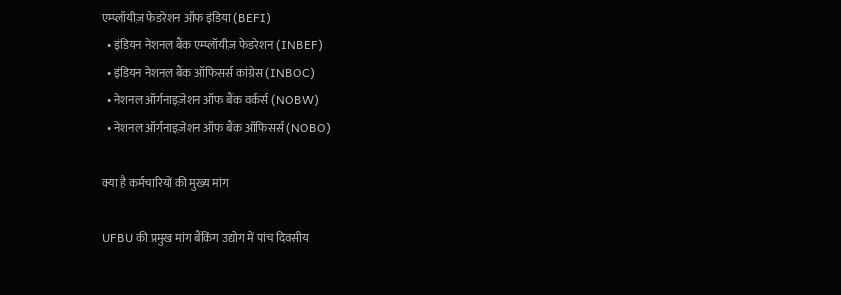एम्प्लॉयीज़ फेडरेशन ऑफ इंडिया (BEFI)
  • इंडियन नेशनल बैंक एम्प्लॉयीज़ फेडरेशन (INBEF)
  • इंडियन नेशनल बैंक ऑफिसर्स कांग्रेस (INBOC)
  • नेशनल ऑर्गनाइज़ेशन ऑफ बैंक वर्कर्स (NOBW)
  • नेशनल ऑर्गनाइज़ेशन ऑफ बैंक ऑफिसर्स (NOBO)

क्या है कर्मचारियों की मुख्य मांग

UFBU की प्रमुख मांग बैंकिंग उद्योग में पांच दिवसीय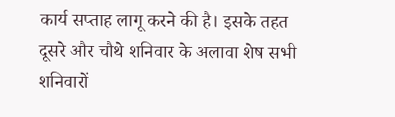कार्य सप्ताह लागू करने की है। इसके तहत दूसरे और चौथे शनिवार के अलावा शेष सभी शनिवारों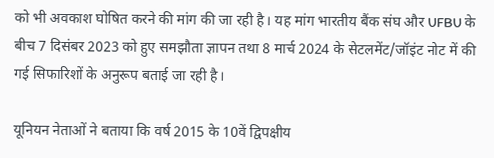को भी अवकाश घोषित करने की मांग की जा रही है। यह मांग भारतीय बैंक संघ और UFBU के बीच 7 दिसंबर 2023 को हुए समझौता ज्ञापन तथा 8 मार्च 2024 के सेटलमेंट/जॉइंट नोट में की गई सिफारिशों के अनुरूप बताई जा रही है।

यूनियन नेताओं ने बताया कि वर्ष 2015 के 10वें द्विपक्षीय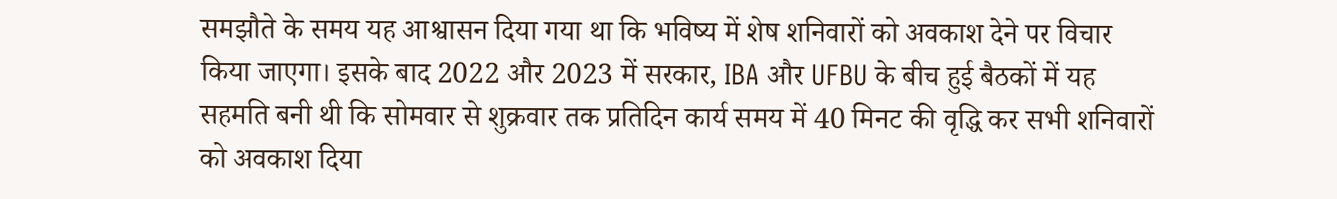समझौते के समय यह आश्वासन दिया गया था कि भविष्य में शेष शनिवारों को अवकाश देने पर विचार किया जाएगा। इसके बाद 2022 और 2023 में सरकार, IBA और UFBU के बीच हुई बैठकों में यह सहमति बनी थी कि सोमवार से शुक्रवार तक प्रतिदिन कार्य समय में 40 मिनट की वृद्धि कर सभी शनिवारों को अवकाश दिया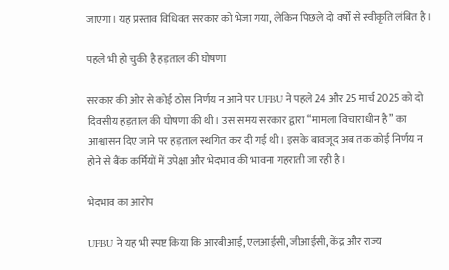जाएगा। यह प्रस्ताव विधिवत सरकार को भेजा गया, लेकिन पिछले दो वर्षों से स्वीकृति लंबित है।

पहले भी हो चुकी है हड़ताल की घोषणा

सरकार की ओर से कोई ठोस निर्णय न आने पर UFBU ने पहले 24 और 25 मार्च 2025 को दो दिवसीय हड़ताल की घोषणा की थी। उस समय सरकार द्वारा “मामला विचाराधीन है” का आश्वासन दिए जाने पर हड़ताल स्थगित कर दी गई थी। इसके बावजूद अब तक कोई निर्णय न होने से बैंक कर्मियों में उपेक्षा और भेदभाव की भावना गहराती जा रही है।

भेदभाव का आरोप

UFBU ने यह भी स्पष्ट किया कि आरबीआई, एलआईसी, जीआईसी, केंद्र और राज्य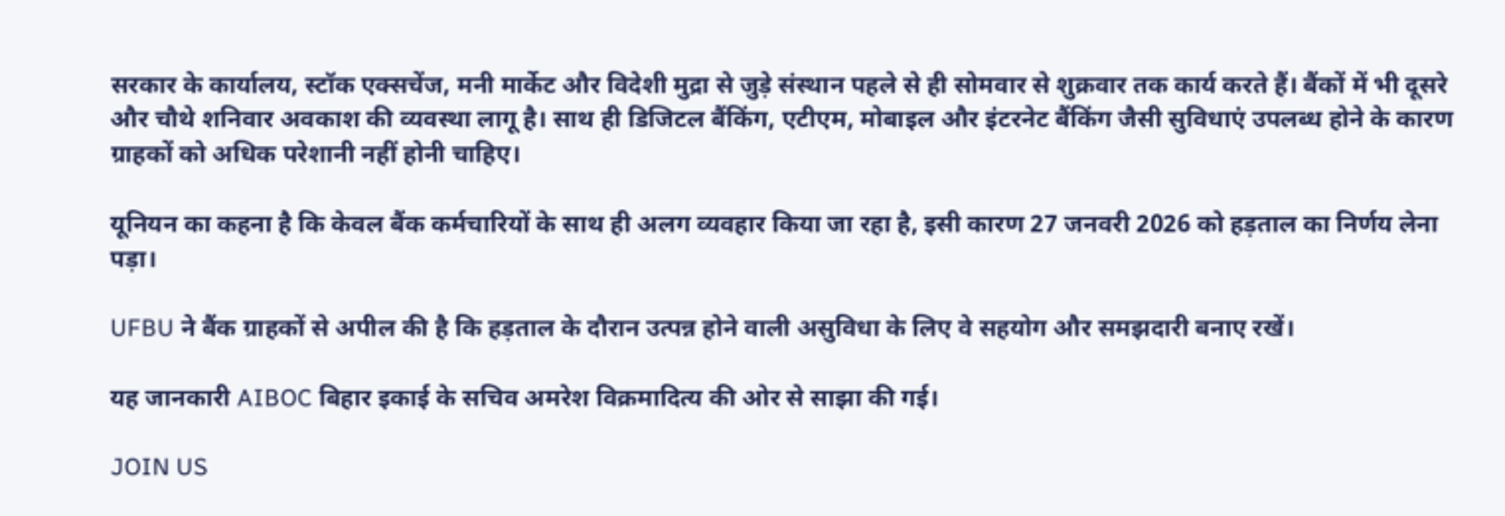सरकार के कार्यालय, स्टॉक एक्सचेंज, मनी मार्केट और विदेशी मुद्रा से जुड़े संस्थान पहले से ही सोमवार से शुक्रवार तक कार्य करते हैं। बैंकों में भी दूसरे और चौथे शनिवार अवकाश की व्यवस्था लागू है। साथ ही डिजिटल बैंकिंग, एटीएम, मोबाइल और इंटरनेट बैंकिंग जैसी सुविधाएं उपलब्ध होने के कारण ग्राहकों को अधिक परेशानी नहीं होनी चाहिए।

यूनियन का कहना है कि केवल बैंक कर्मचारियों के साथ ही अलग व्यवहार किया जा रहा है, इसी कारण 27 जनवरी 2026 को हड़ताल का निर्णय लेना पड़ा।

UFBU ने बैंक ग्राहकों से अपील की है कि हड़ताल के दौरान उत्पन्न होने वाली असुविधा के लिए वे सहयोग और समझदारी बनाए रखें।

यह जानकारी AIBOC बिहार इकाई के सचिव अमरेश विक्रमादित्य की ओर से साझा की गई।

JOIN US